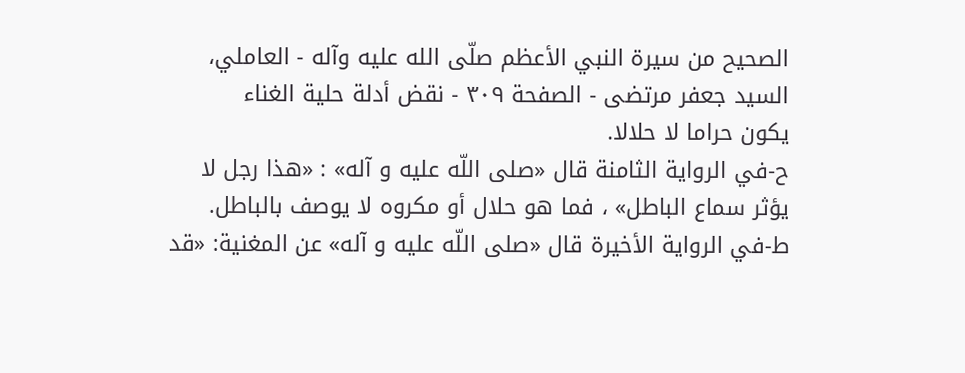الصحيح من سيرة النبي الأعظم صلّى الله عليه وآله - العاملي، السيد جعفر مرتضى - الصفحة ٣٠٩ - نقض أدلة حلية الغناء
يكون حراما لا حلالا.
ح-في الرواية الثامنة قال «صلى اللّه عليه و آله» : «هذا رجل لا يؤثر سماع الباطل» ، فما هو حلال أو مكروه لا يوصف بالباطل.
ط-في الرواية الأخيرة قال «صلى اللّه عليه و آله» عن المغنية: «قد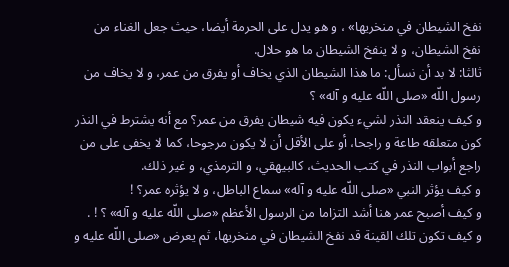نفخ الشيطان في منخريها» ، و هو يدل على الحرمة أيضا، حيث جعل الغناء من نفخ الشيطان، و لا ينفخ الشيطان ما هو حلال.
ثالثا: لا بد أن نسأل: ما هذا الشيطان الذي يخاف أو يفرق من عمر، و لا يخاف من رسول اللّه «صلى اللّه عليه و آله» ؟
و كيف ينعقد النذر لشيء يكون فيه شيطان يفرق من عمر؟ مع أنه يشترط في النذر كون متعلقه طاعة و راجحا، أو على الأقل أن لا يكون مرجوحا، كما لا يخفى على من راجع أبواب النذر في كتب الحديث، كالبيهقي، و الترمذي، و غير ذلك.
و كيف يؤثر النبي «صلى اللّه عليه و آله» سماع الباطل، و لا يؤثره عمر؟ !
و كيف أصبح عمر هنا أشد التزاما من الرسول الأعظم «صلى اللّه عليه و آله» ؟ ! .
و كيف تكون تلك القينة قد نفخ الشيطان في منخريها، ثم يعرض «صلى اللّه عليه و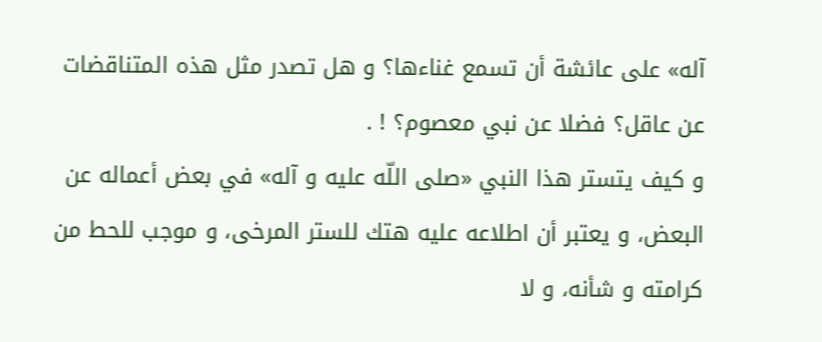آله» على عائشة أن تسمع غناءها؟ و هل تصدر مثل هذه المتناقضات عن عاقل؟ فضلا عن نبي معصوم؟ ! .
و كيف يتستر هذا النبي «صلى اللّه عليه و آله» في بعض أعماله عن البعض، و يعتبر أن اطلاعه عليه هتك للستر المرخى، و موجب للحط من كرامته و شأنه، و لا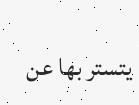يتستر بها عن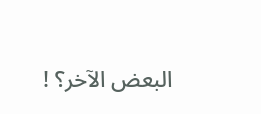البعض الآخر؟ !